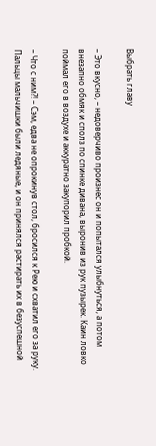Выбрать главу

– Это вкусно, – недоверчиво произнес он и попытался улыбнуться, а потом внезапно обмяк и сполз по спинке дивана, выронив из рук пузырек. Каин ловко поймал его в воздухе и аккуратно закупорил пробкой.

– Что с ним?! – Сэм, едва не опрокинув стол, бросился к Рею и схватил его за руку. Пальцы мальчишки были ледяные, и он принялся растирать их в безуспешной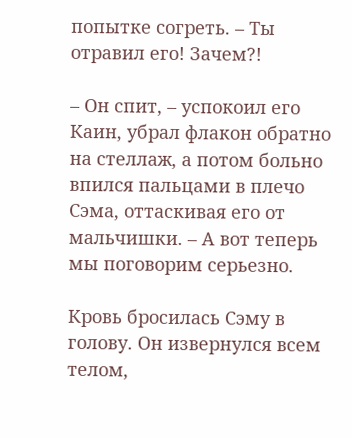попытке согреть. – Ты отравил его! Зачем?!

– Он спит, – успокоил его Каин, убрал флакон обратно на стеллаж, а потом больно впился пальцами в плечо Сэма, оттаскивая его от мальчишки. – А вот теперь мы поговорим серьезно.

Кровь бросилась Сэму в голову. Он извернулся всем телом,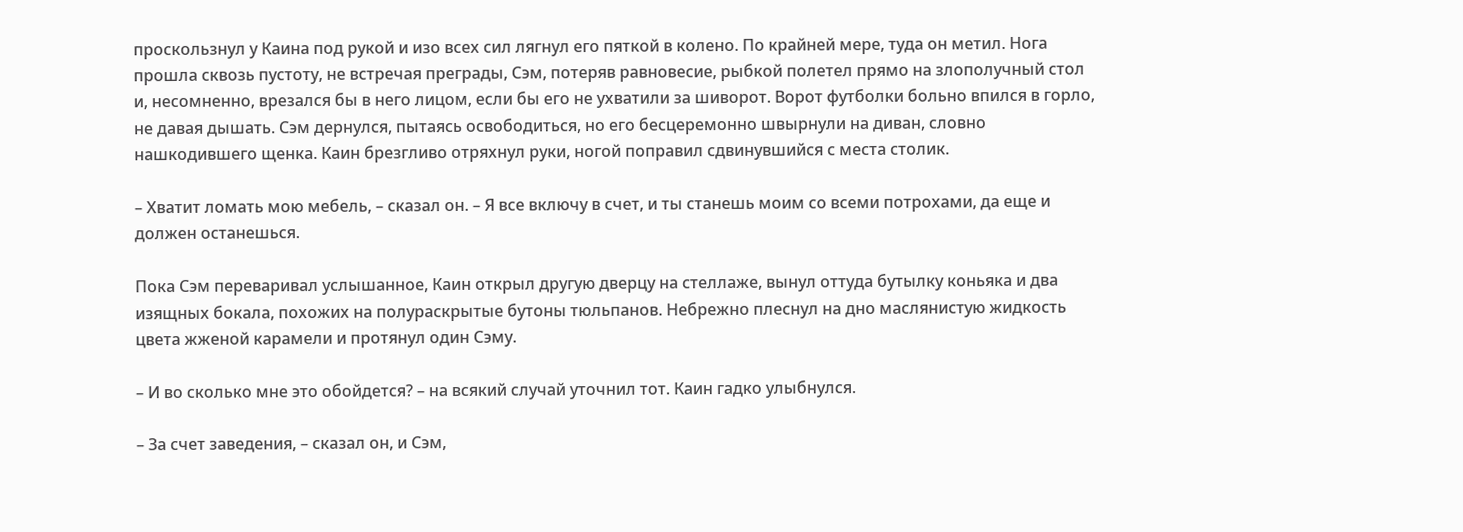проскользнул у Каина под рукой и изо всех сил лягнул его пяткой в колено. По крайней мере, туда он метил. Нога прошла сквозь пустоту, не встречая преграды, Сэм, потеряв равновесие, рыбкой полетел прямо на злополучный стол и, несомненно, врезался бы в него лицом, если бы его не ухватили за шиворот. Ворот футболки больно впился в горло, не давая дышать. Сэм дернулся, пытаясь освободиться, но его бесцеремонно швырнули на диван, словно нашкодившего щенка. Каин брезгливо отряхнул руки, ногой поправил сдвинувшийся с места столик.

– Хватит ломать мою мебель, – сказал он. – Я все включу в счет, и ты станешь моим со всеми потрохами, да еще и должен останешься.

Пока Сэм переваривал услышанное, Каин открыл другую дверцу на стеллаже, вынул оттуда бутылку коньяка и два изящных бокала, похожих на полураскрытые бутоны тюльпанов. Небрежно плеснул на дно маслянистую жидкость цвета жженой карамели и протянул один Сэму.

– И во сколько мне это обойдется? – на всякий случай уточнил тот. Каин гадко улыбнулся.

– За счет заведения, – сказал он, и Сэм,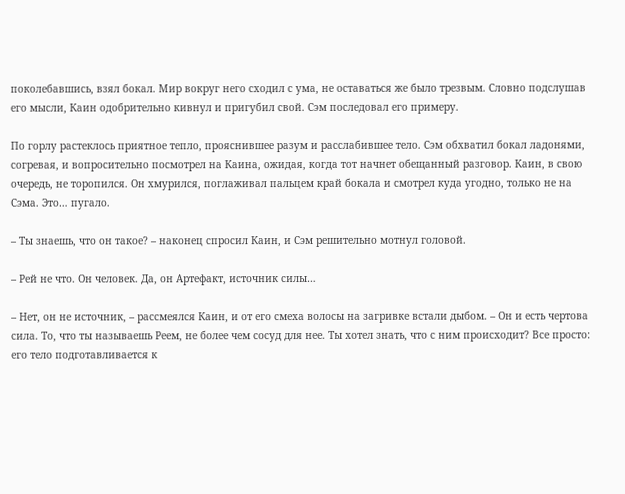поколебавшись, взял бокал. Мир вокруг него сходил с ума, не оставаться же было трезвым. Словно подслушав его мысли, Каин одобрительно кивнул и пригубил свой. Сэм последовал его примеру.

По горлу растеклось приятное тепло, прояснившее разум и расслабившее тело. Сэм обхватил бокал ладонями, согревая, и вопросительно посмотрел на Каина, ожидая, когда тот начнет обещанный разговор. Каин, в свою очередь, не торопился. Он хмурился, поглаживал пальцем край бокала и смотрел куда угодно, только не на Сэма. Это… пугало.

– Ты знаешь, что он такое? – наконец спросил Каин, и Сэм решительно мотнул головой.

– Рей не что. Он человек. Да, он Артефакт, источник силы…

– Нет, он не источник, – рассмеялся Каин, и от его смеха волосы на загривке встали дыбом. – Он и есть чертова сила. То, что ты называешь Реем, не более чем сосуд для нее. Ты хотел знать, что с ним происходит? Все просто: его тело подготавливается к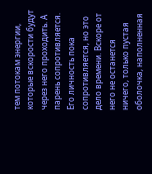тем потокам энергии, которые вскорости будут через него проходить. А парень сопротивляется. Его личность пока сопротивляется, но это дело времени. Вскоре от него не останется ничего, только пустая оболочка, наполненная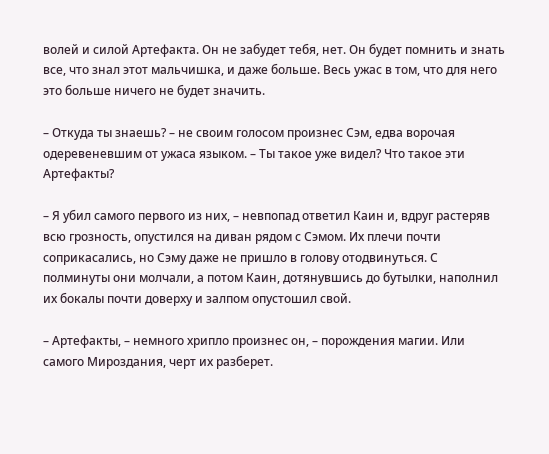волей и силой Артефакта. Он не забудет тебя, нет. Он будет помнить и знать все, что знал этот мальчишка, и даже больше. Весь ужас в том, что для него это больше ничего не будет значить.

– Откуда ты знаешь? – не своим голосом произнес Сэм, едва ворочая одеревеневшим от ужаса языком. – Ты такое уже видел? Что такое эти Артефакты?

– Я убил самого первого из них, – невпопад ответил Каин и, вдруг растеряв всю грозность, опустился на диван рядом с Сэмом. Их плечи почти соприкасались, но Сэму даже не пришло в голову отодвинуться. С полминуты они молчали, а потом Каин, дотянувшись до бутылки, наполнил их бокалы почти доверху и залпом опустошил свой.

– Артефакты, – немного хрипло произнес он, – порождения магии. Или самого Мироздания, черт их разберет.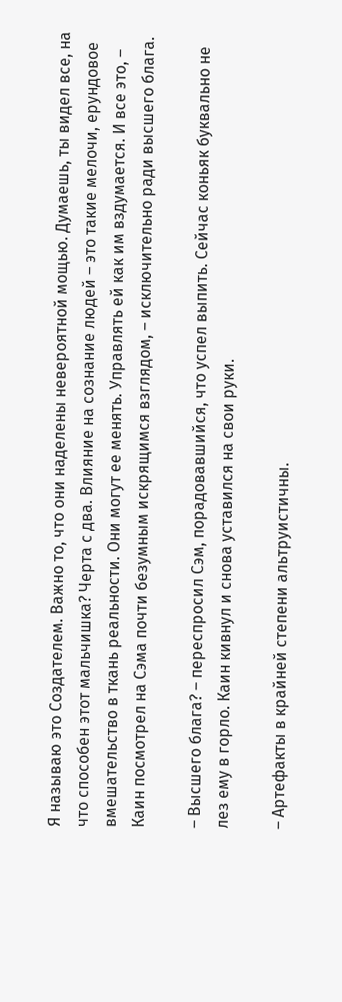Я называю это Создателем. Важно то, что они наделены невероятной мощью. Думаешь, ты видел все, на что способен этот мальчишка? Черта с два. Влияние на сознание людей – это такие мелочи, ерундовое вмешательство в ткань реальности. Они могут ее менять. Управлять ей как им вздумается. И все это, – Каин посмотрел на Сэма почти безумным искрящимся взглядом, – исключительно ради высшего блага.

– Высшего блага? – переспросил Сэм, порадовавшийся, что успел выпить. Сейчас коньяк буквально не лез ему в горло. Каин кивнул и снова уставился на свои руки.

– Артефакты в крайней степени альтруистичны.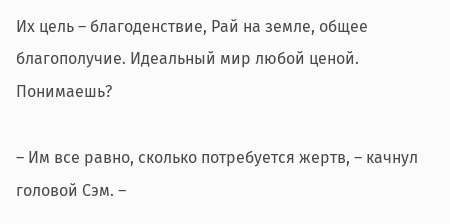Их цель – благоденствие, Рай на земле, общее благополучие. Идеальный мир любой ценой. Понимаешь?

– Им все равно, сколько потребуется жертв, – качнул головой Сэм. –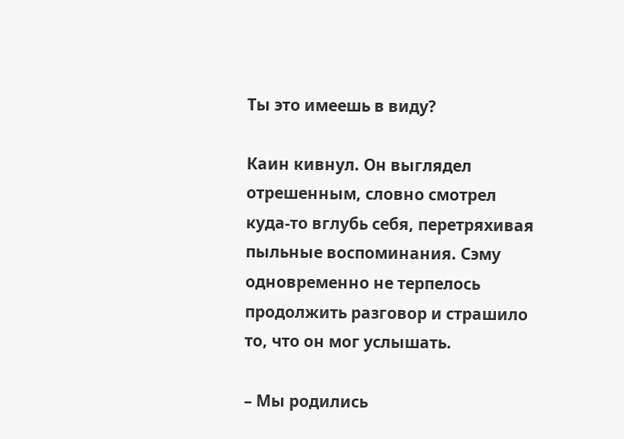Ты это имеешь в виду?

Каин кивнул. Он выглядел отрешенным, словно смотрел куда-то вглубь себя, перетряхивая пыльные воспоминания. Сэму одновременно не терпелось продолжить разговор и страшило то, что он мог услышать.

– Мы родились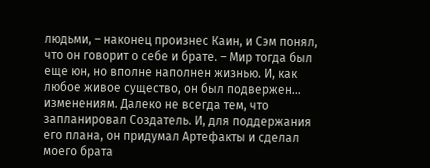людьми, – наконец произнес Каин, и Сэм понял, что он говорит о себе и брате. – Мир тогда был еще юн, но вполне наполнен жизнью. И, как любое живое существо, он был подвержен… изменениям. Далеко не всегда тем, что запланировал Создатель. И, для поддержания его плана, он придумал Артефакты и сделал моего брата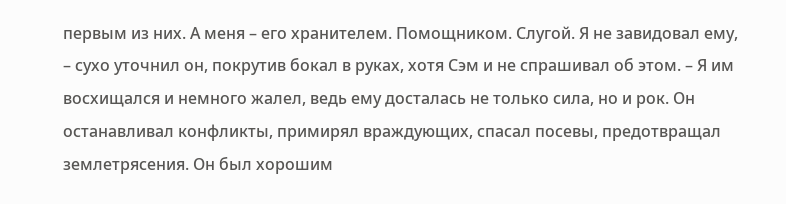первым из них. А меня – его хранителем. Помощником. Слугой. Я не завидовал ему, – сухо уточнил он, покрутив бокал в руках, хотя Сэм и не спрашивал об этом. – Я им восхищался и немного жалел, ведь ему досталась не только сила, но и рок. Он останавливал конфликты, примирял враждующих, спасал посевы, предотвращал землетрясения. Он был хорошим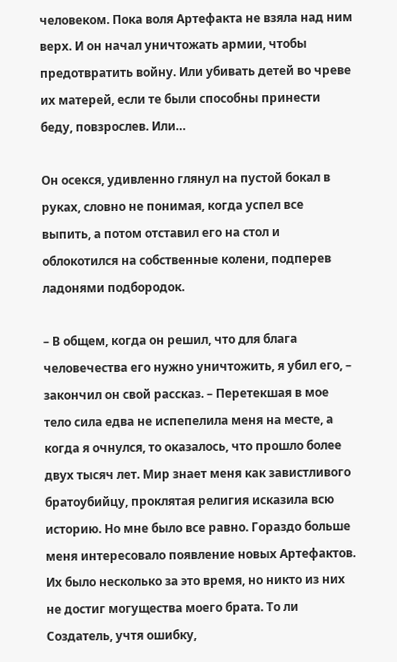человеком. Пока воля Артефакта не взяла над ним верх. И он начал уничтожать армии, чтобы предотвратить войну. Или убивать детей во чреве их матерей, если те были способны принести беду, повзрослев. Или…

Он осекся, удивленно глянул на пустой бокал в руках, словно не понимая, когда успел все выпить, а потом отставил его на стол и облокотился на собственные колени, подперев ладонями подбородок.

– В общем, когда он решил, что для блага человечества его нужно уничтожить, я убил его, – закончил он свой рассказ. – Перетекшая в мое тело сила едва не испепелила меня на месте, а когда я очнулся, то оказалось, что прошло более двух тысяч лет. Мир знает меня как завистливого братоубийцу, проклятая религия исказила всю историю. Но мне было все равно. Гораздо больше меня интересовало появление новых Артефактов. Их было несколько за это время, но никто из них не достиг могущества моего брата. То ли Создатель, учтя ошибку,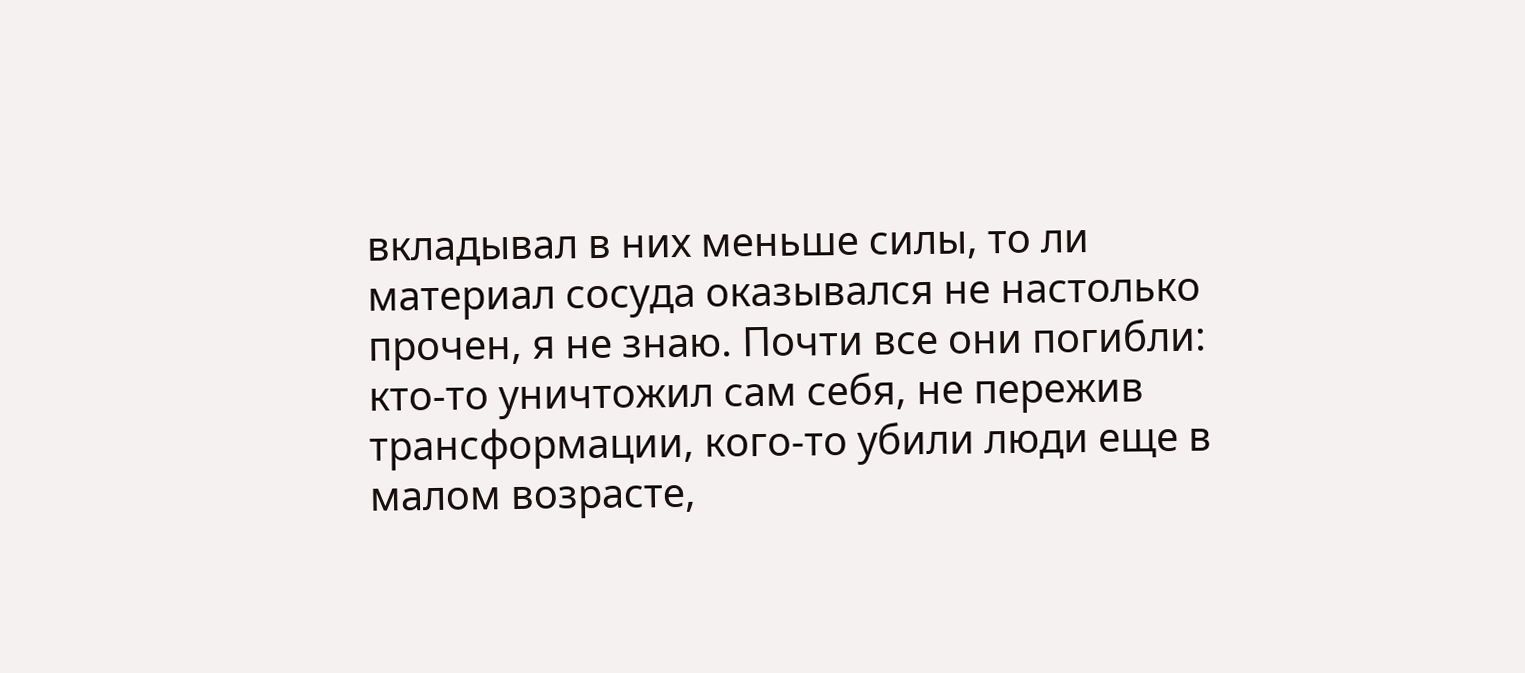вкладывал в них меньше силы, то ли материал сосуда оказывался не настолько прочен, я не знаю. Почти все они погибли: кто-то уничтожил сам себя, не пережив трансформации, кого-то убили люди еще в малом возрасте,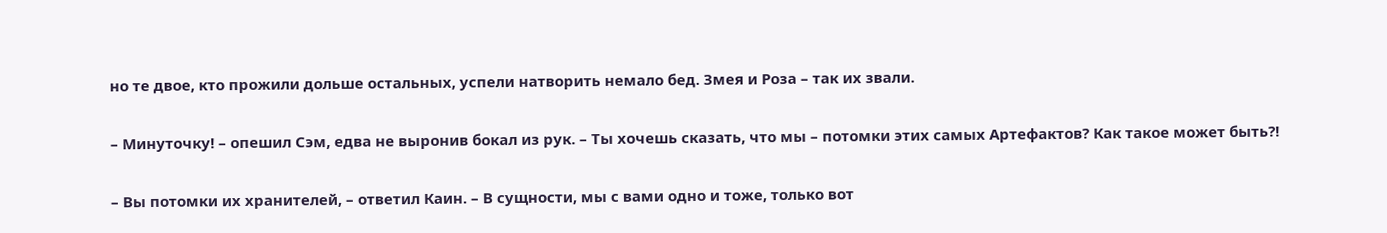но те двое, кто прожили дольше остальных, успели натворить немало бед. Змея и Роза – так их звали.

– Минуточку! – опешил Сэм, едва не выронив бокал из рук. – Ты хочешь сказать, что мы – потомки этих самых Артефактов? Как такое может быть?!

– Вы потомки их хранителей, – ответил Каин. – В сущности, мы с вами одно и тоже, только вот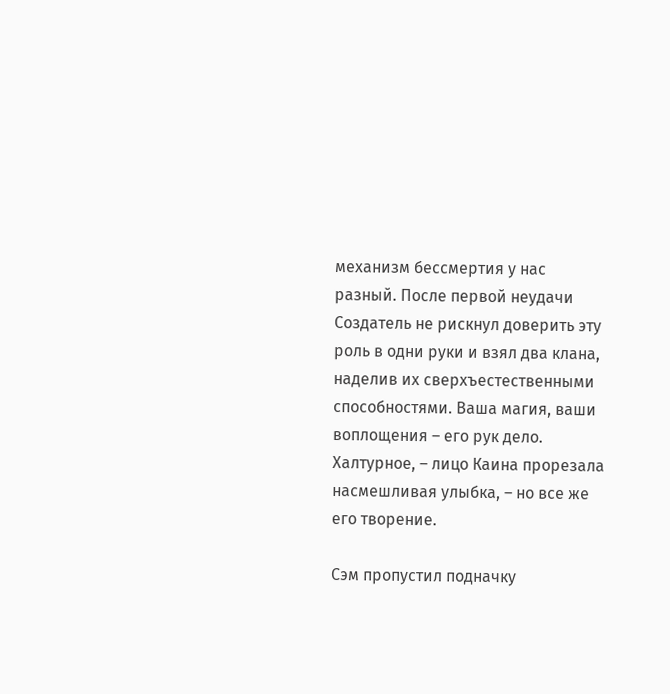механизм бессмертия у нас разный. После первой неудачи Создатель не рискнул доверить эту роль в одни руки и взял два клана, наделив их сверхъестественными способностями. Ваша магия, ваши воплощения – его рук дело. Халтурное, – лицо Каина прорезала насмешливая улыбка, – но все же его творение.

Сэм пропустил подначку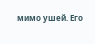мимо ушей. Его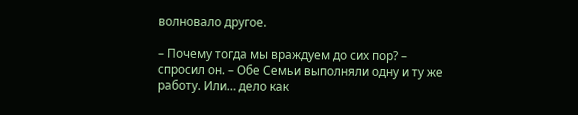волновало другое.

– Почему тогда мы враждуем до сих пор? – спросил он. – Обе Семьи выполняли одну и ту же работу. Или… дело как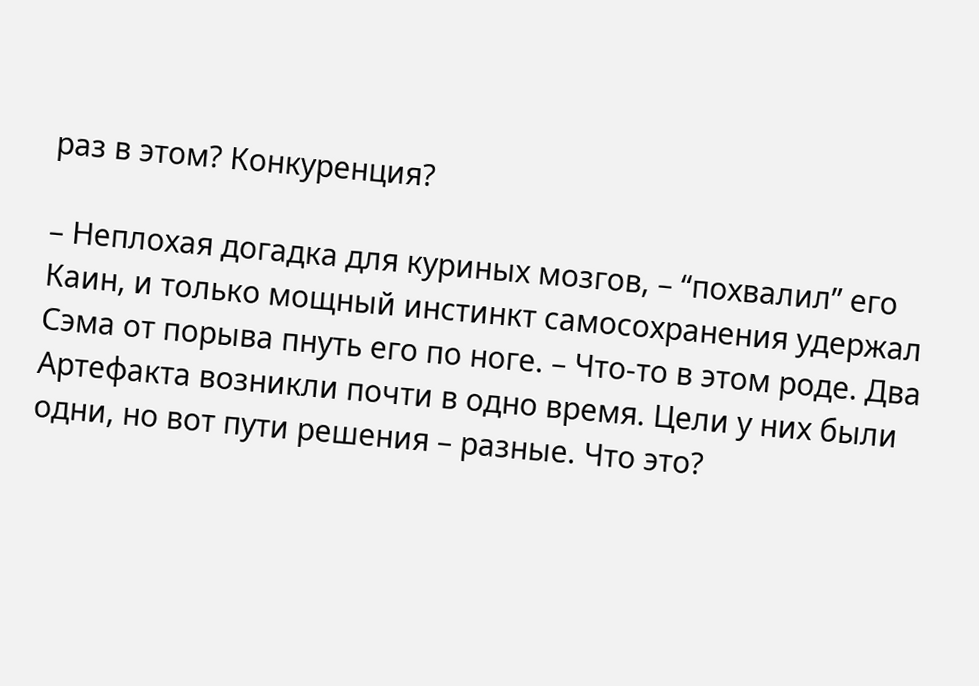раз в этом? Конкуренция?

– Неплохая догадка для куриных мозгов, – “похвалил” его Каин, и только мощный инстинкт самосохранения удержал Сэма от порыва пнуть его по ноге. – Что-то в этом роде. Два Артефакта возникли почти в одно время. Цели у них были одни, но вот пути решения – разные. Что это?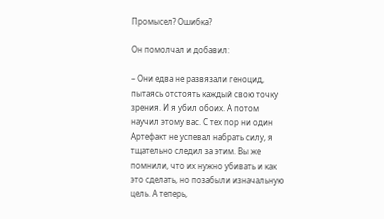Промысел? Ошибка?

Он помолчал и добавил:

– Они едва не развязали геноцид, пытаясь отстоять каждый свою точку зрения. И я убил обоих. А потом научил этому вас. С тех пор ни один Артефакт не успевал набрать силу, я тщательно следил за этим. Вы же помнили, что их нужно убивать и как это сделать, но позабыли изначальную цель. А теперь,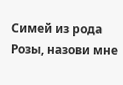Симей из рода Розы, назови мне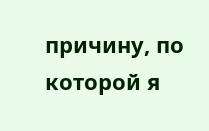причину, по которой я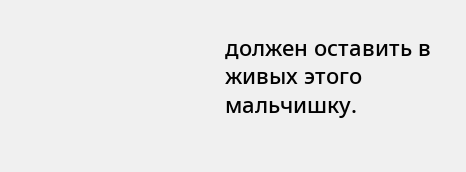должен оставить в живых этого мальчишку.